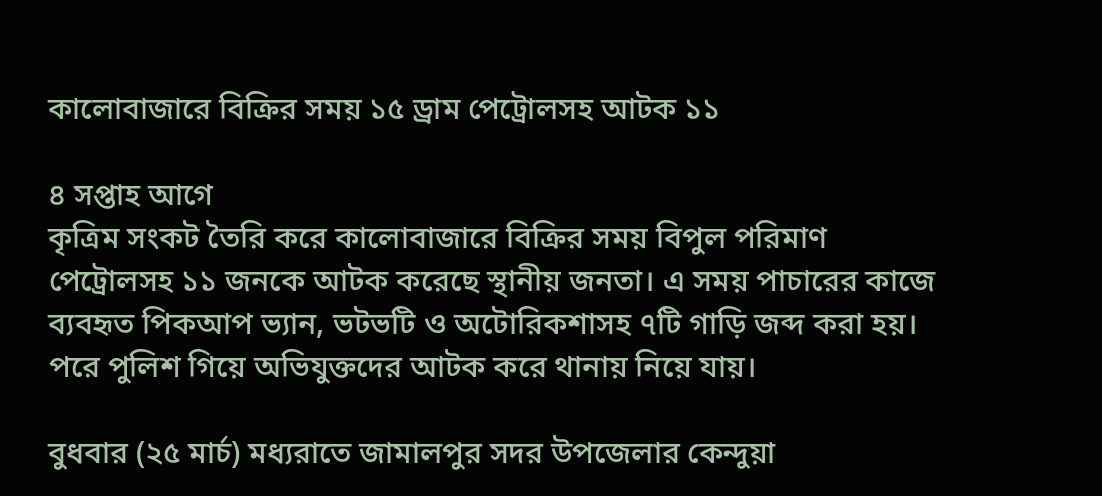কালোবাজারে বিক্রির সময় ১৫ ড্রাম পেট্রোলসহ আটক ১১

৪ সপ্তাহ আগে
কৃত্রিম সংকট তৈরি করে কালোবাজারে বিক্রির সময় বিপুল পরিমাণ পেট্রোলসহ ১১ জনকে আটক করেছে স্থানীয় জনতা। এ সময় পাচারের কাজে ব্যবহৃত পিকআপ ভ্যান, ভটভটি ও অটোরিকশাসহ ৭টি গাড়ি জব্দ করা হয়। পরে পুলিশ গিয়ে অভিযুক্তদের আটক করে থানায় নিয়ে যায়।

বুধবার (২৫ মার্চ) মধ্যরাতে জামালপুর সদর উপজেলার কেন্দুয়া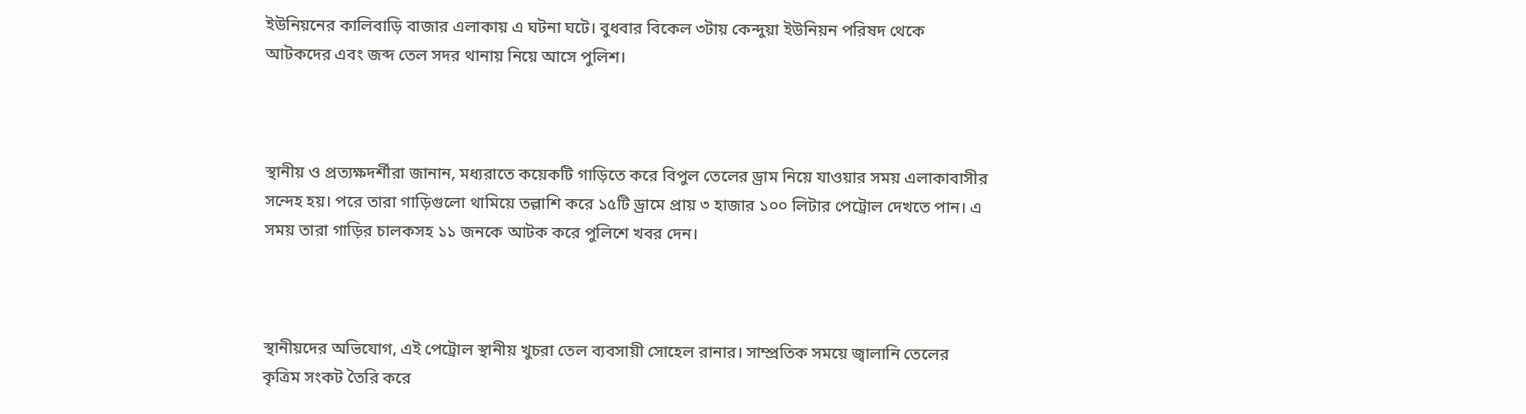ইউনিয়নের কালিবাড়ি বাজার এলাকায় এ ঘটনা ঘটে। বুধবার বিকেল ৩টায় কেন্দুয়া ইউনিয়ন পরিষদ থেকে আটকদের এবং জব্দ তেল সদর থানায় নিয়ে আসে পুলিশ।



স্থানীয় ও প্রত্যক্ষদর্শীরা জানান, মধ্যরাতে কয়েকটি গাড়িতে করে বিপুল তেলের ড্রাম নিয়ে যাওয়ার সময় এলাকাবাসীর সন্দেহ হয়। পরে তারা গাড়িগুলো থামিয়ে তল্লাশি করে ১৫টি ড্রামে প্রায় ৩ হাজার ১০০ লিটার পেট্রোল দেখতে পান। এ সময় তারা গাড়ির চালকসহ ১১ জনকে আটক করে পুলিশে খবর দেন।



স্থানীয়দের অভিযোগ, এই পেট্রোল স্থানীয় খুচরা তেল ব্যবসায়ী সোহেল রানার। সাম্প্রতিক সময়ে জ্বালানি তেলের কৃত্রিম সংকট তৈরি করে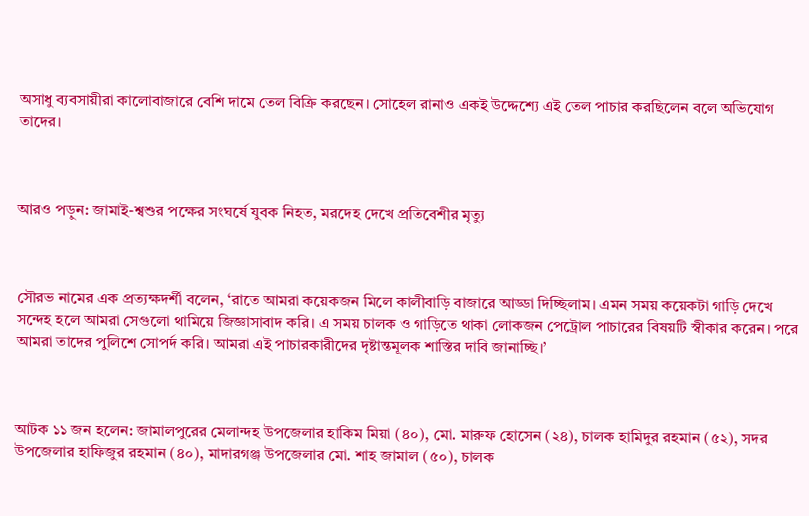অসাধু ব্যবসায়ীরা কালোবাজারে বেশি দামে তেল বিক্রি করছেন। সোহেল রানাও একই উদ্দেশ্যে এই তেল পাচার করছিলেন বলে অভিযোগ তাদের।



আরও পড়ুন: জামাই-শ্বশুর পক্ষের সংঘর্ষে যুবক নিহত, মরদেহ দেখে প্রতিবেশীর মৃত্যু



সৌরভ নামের এক প্রত্যক্ষদর্শী বলেন, ‘রাতে আমরা কয়েকজন মিলে কালীবাড়ি বাজারে আড্ডা দিচ্ছিলাম। এমন সময় কয়েকটা গাড়ি দেখে সন্দেহ হলে আমরা সেগুলো থামিয়ে জিজ্ঞাসাবাদ করি। এ সময় চালক ও গাড়িতে থাকা লোকজন পেট্রোল পাচারের বিষয়টি স্বীকার করেন। পরে আমরা তাদের পুলিশে সোপর্দ করি। আমরা এই পাচারকারীদের দৃষ্টান্তমূলক শাস্তির দাবি জানাচ্ছি।’



আটক ১১ জন হলেন: জামালপুরের মেলান্দহ উপজেলার হাকিম মিয়া (৪০), মো. মারুফ হোসেন (২৪), চালক হামিদুর রহমান (৫২), সদর উপজেলার হাফিজুর রহমান (৪০), মাদারগঞ্জ উপজেলার মো. শাহ জামাল (৫০), চালক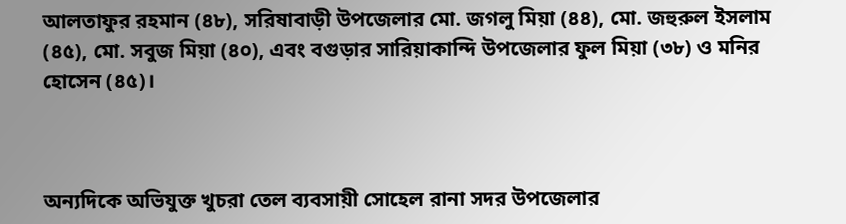আলতাফুর রহমান (৪৮), সরিষাবাড়ী উপজেলার মো. জগলু মিয়া (৪৪), মো. জহুরুল ইসলাম (৪৫), মো. সবুজ মিয়া (৪০), এবং বগুড়ার সারিয়াকান্দি উপজেলার ফুল মিয়া (৩৮) ও মনির হোসেন (৪৫)।



অন্যদিকে অভিযুক্ত খুচরা তেল ব্যবসায়ী সোহেল রানা সদর উপজেলার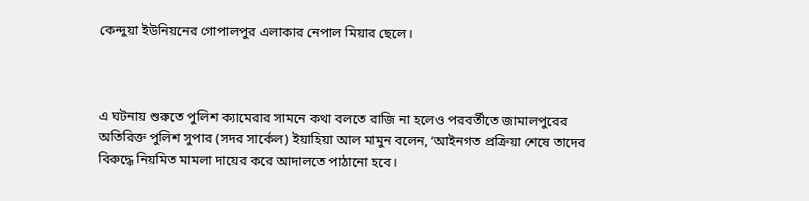কেন্দুয়া ইউনিয়নের গোপালপুর এলাকার নেপাল মিয়ার ছেলে।



এ ঘটনায় শুরুতে পুলিশ ক্যামেরার সামনে কথা বলতে রাজি না হলেও পরবর্তীতে জামালপুরের অতিরিক্ত পুলিশ সুপার (সদর সার্কেল) ইয়াহিয়া আল মামুন বলেন, ‘আইনগত প্রক্রিয়া শেষে তাদের বিরুদ্ধে নিয়মিত মামলা দায়ের করে আদালতে পাঠানো হবে।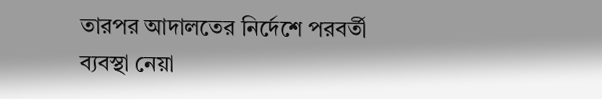তারপর আদালতের নির্দেশে পরবর্তী ব্যবস্থা নেয়া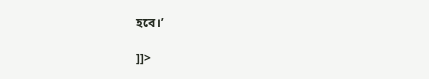হবে।’

]]>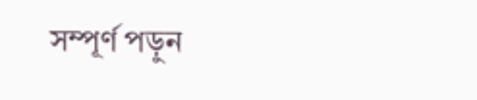সম্পূর্ণ পড়ুন